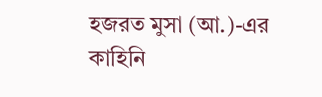হজরত মুসা (আ.)-এর কাহিনি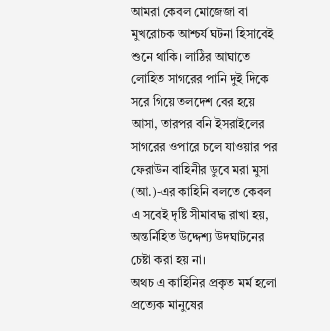আমরা কেবল মোজেজা বা মুখরোচক আশ্চর্য ঘটনা হিসাবেই শুনে থাকি। লাঠির আঘাতে লোহিত সাগরের পানি দুই দিকে সরে গিয়ে তলদেশ বের হয়ে আসা, তারপর বনি ইসরাইলের সাগরের ওপারে চলে যাওয়ার পর ফেরাউন বাহিনীর ডুবে মরা মুসা (আ.)-এর কাহিনি বলতে কেবল এ সবেই দৃষ্টি সীমাবদ্ধ রাখা হয়, অন্তর্নিহিত উদ্দেশ্য উদঘাটনের চেষ্টা করা হয় না।
অথচ এ কাহিনির প্রকৃত মর্ম হলো প্রত্যেক মানুষের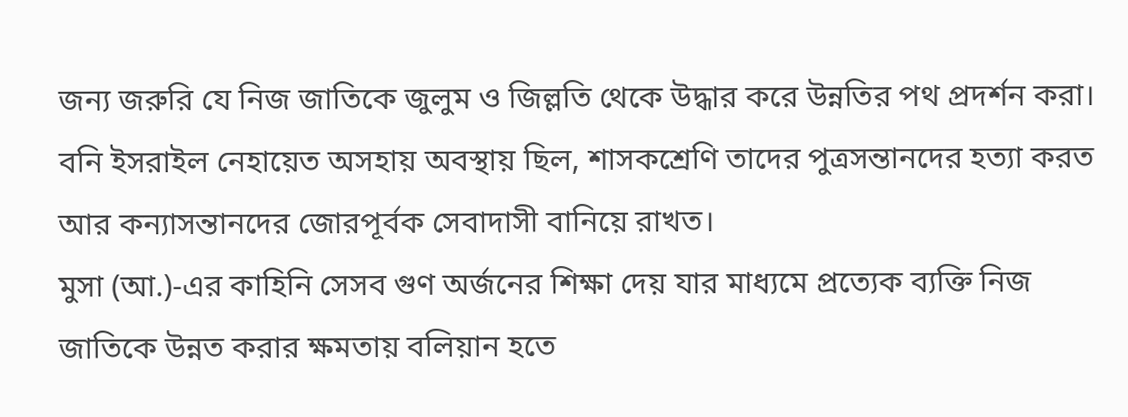জন্য জরুরি যে নিজ জাতিকে জুলুম ও জিল্লতি থেকে উদ্ধার করে উন্নতির পথ প্রদর্শন করা। বনি ইসরাইল নেহায়েত অসহায় অবস্থায় ছিল, শাসকশ্রেণি তাদের পুত্রসন্তানদের হত্যা করত আর কন্যাসন্তানদের জোরপূর্বক সেবাদাসী বানিয়ে রাখত।
মুসা (আ.)-এর কাহিনি সেসব গুণ অর্জনের শিক্ষা দেয় যার মাধ্যমে প্রত্যেক ব্যক্তি নিজ জাতিকে উন্নত করার ক্ষমতায় বলিয়ান হতে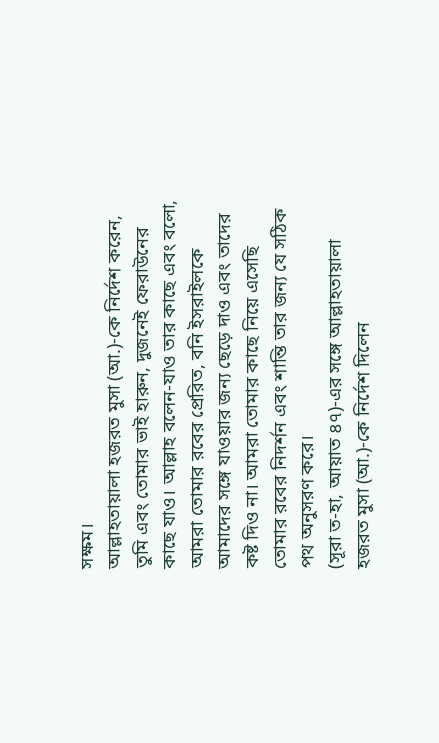সক্ষম।
আল্লাহতায়ালা হজরত মুসা (আ.)-কে নির্দেশ করেন, তুমি এবং তোমার ভাই হারুন, দুজনেই ফেরাউনের কাছে যাও। আল্লাহ বলেন-যাও তার কাছে এবং বলো, আমরা তোমার রবের প্রেরিত, বনি ইসরাইলকে আমাদের সঙ্গে যাওয়ার জন্য ছেড়ে দাও এবং তাদের কষ্ট দিও না। আমরা তোমার কাছে নিয়ে এসেছি তোমার রবের নিদর্শন এবং শান্তি তার জন্য যে সঠিক পথ অনুসরণ করে।
(সূরা ত-হা, আয়াত ৪৭)-এর সঙ্গে আল্লাহতায়ালা হজরত মুসা (আ.)-কে নির্দেশ দিলেন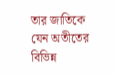তার জাতিকে যেন অতীতের বিভিন্ন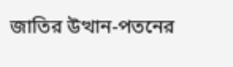জাতির উত্থান-পতনের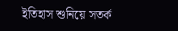ইতিহাস শুনিয়ে সতর্ক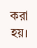করা হয়।